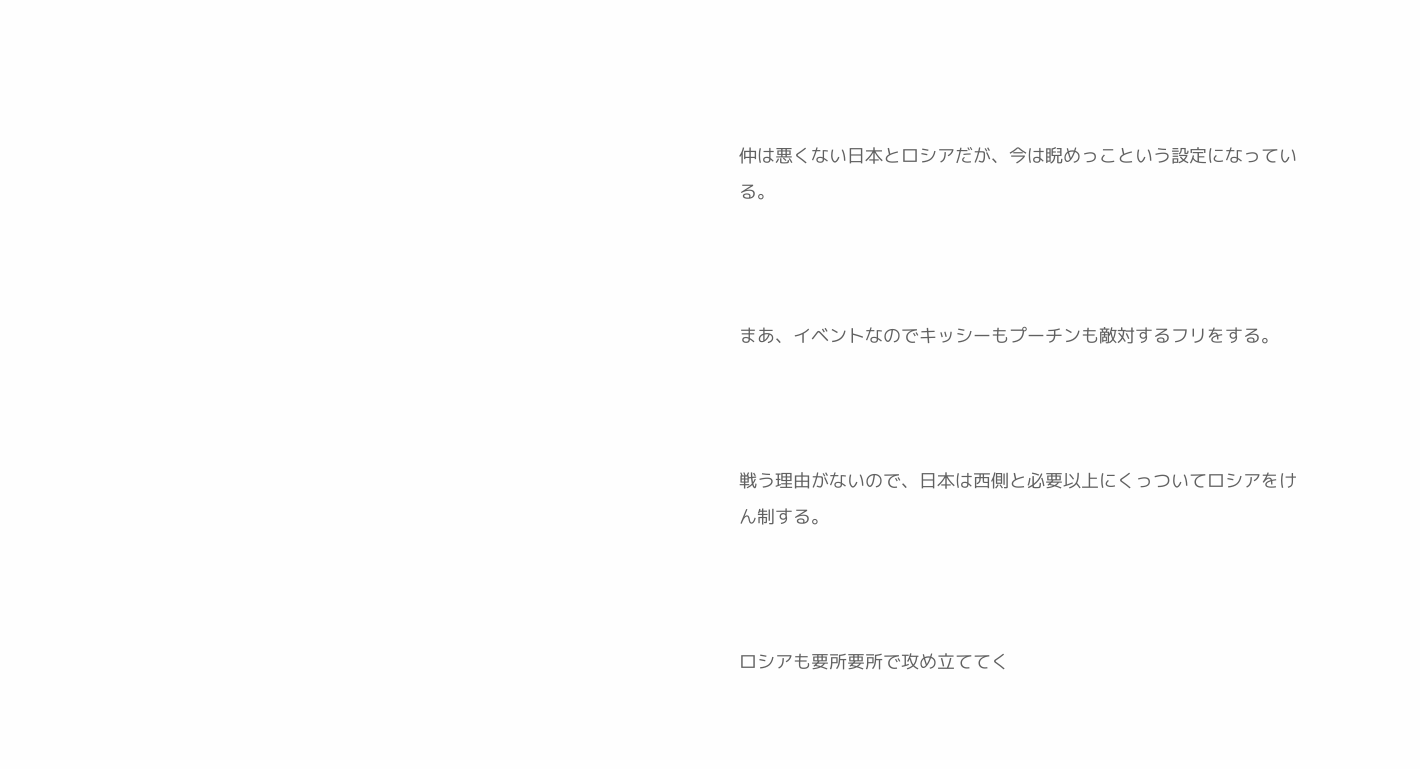仲は悪くない日本とロシアだが、今は睨めっこという設定になっている。



まあ、イベントなのでキッシーもプーチンも敵対するフリをする。



戦う理由がないので、日本は西側と必要以上にくっついてロシアをけん制する。



ロシアも要所要所で攻め立ててく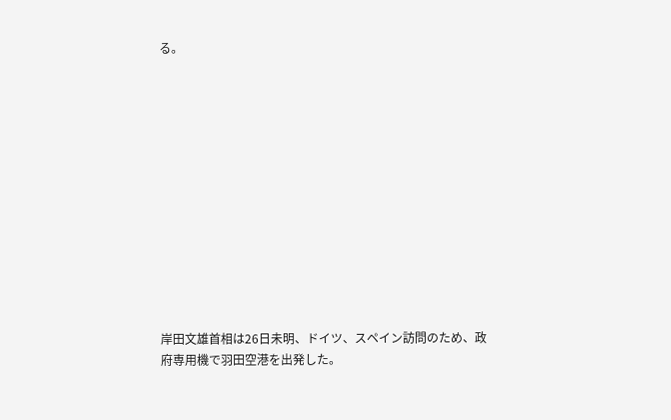る。













岸田文雄首相は26日未明、ドイツ、スペイン訪問のため、政府専用機で羽田空港を出発した。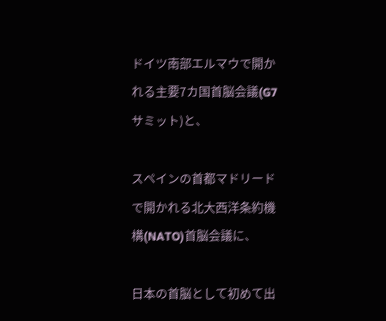ドイツ南部エルマウで開かれる主要7カ国首脳会議(G7サミット)と、

スペインの首都マドリードで開かれる北大西洋条約機構(NATO)首脳会議に、

日本の首脳として初めて出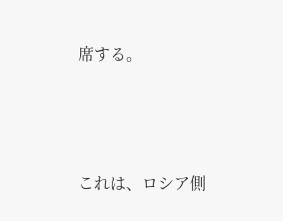席する。





これは、ロシア側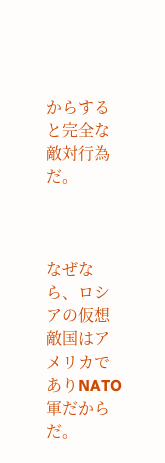からすると完全な敵対行為だ。



なぜなら、ロシアの仮想敵国はアメリカでありNATO軍だからだ。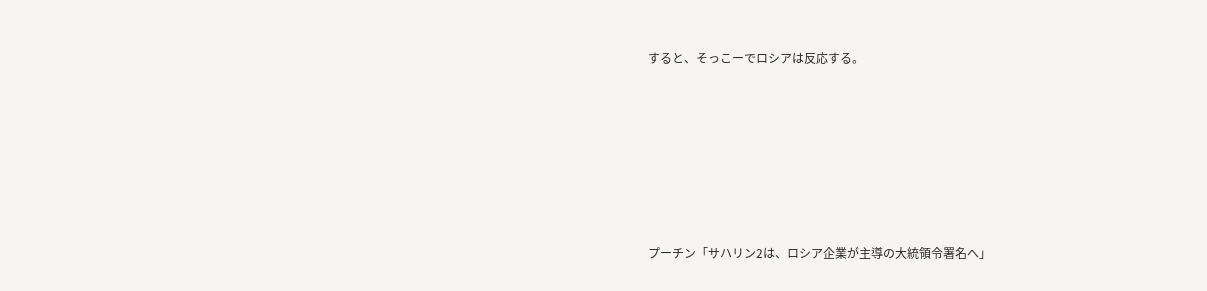すると、そっこーでロシアは反応する。







プーチン「サハリン2は、ロシア企業が主導の大統領令署名へ」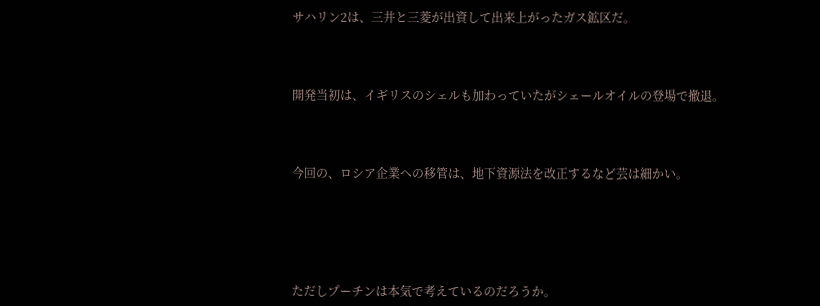サハリン2は、三井と三菱が出資して出来上がったガス鉱区だ。



開発当初は、イギリスのシェルも加わっていたがシェールオイルの登場で撤退。



今回の、ロシア企業への移管は、地下資源法を改正するなど芸は細かい。





ただしプーチンは本気で考えているのだろうか。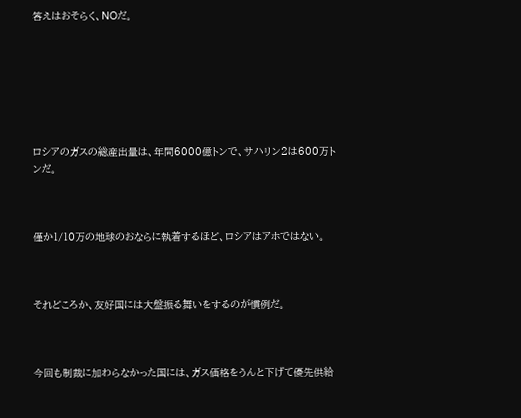答えはおそらく、NOだ。







ロシアのガスの総産出量は、年間6000億トンで、サハリン2は600万トンだ。



僅か1/10万の地球のおならに執着するほど、ロシアはアホではない。



それどころか、友好国には大盤振る舞いをするのが慣例だ。



今回も制裁に加わらなかった国には、ガス価格をうんと下げて優先供給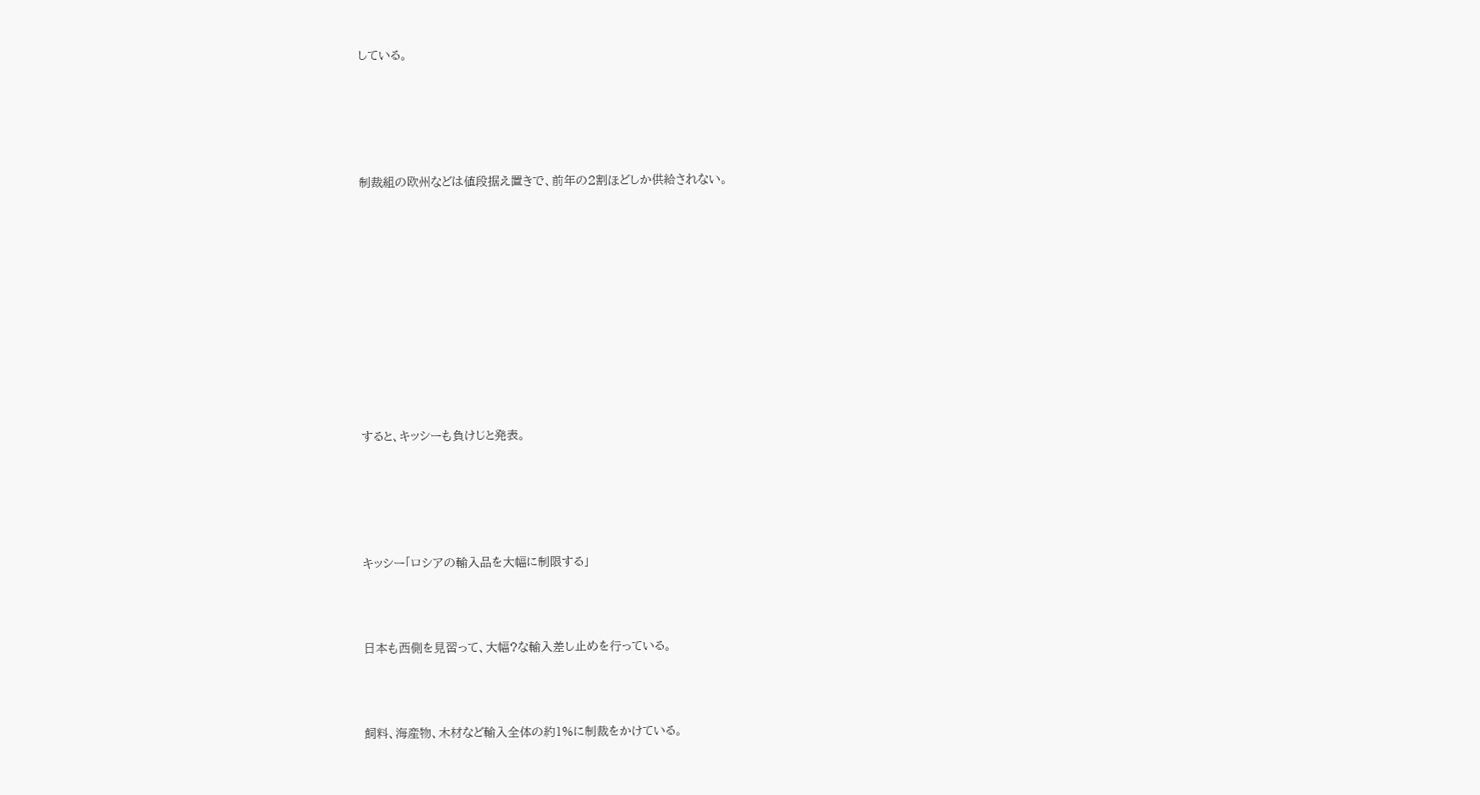している。





制裁組の欧州などは値段据え置きで、前年の2割ほどしか供給されない。











すると、キッシーも負けじと発表。





キッシー「ロシアの輸入品を大幅に制限する」



日本も西側を見習って、大幅?な輸入差し止めを行っている。



飼料、海産物、木材など輸入全体の約1%に制裁をかけている。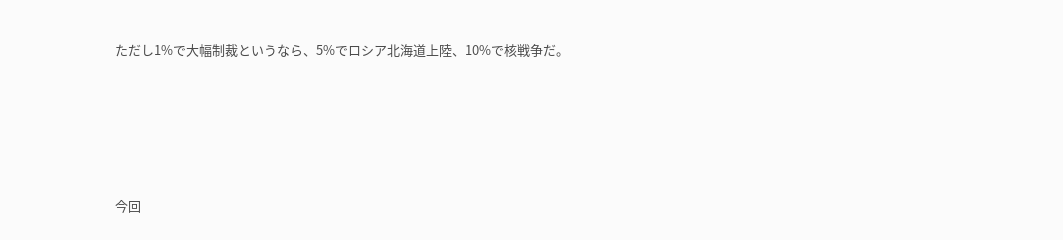ただし1%で大幅制裁というなら、5%でロシア北海道上陸、10%で核戦争だ。





今回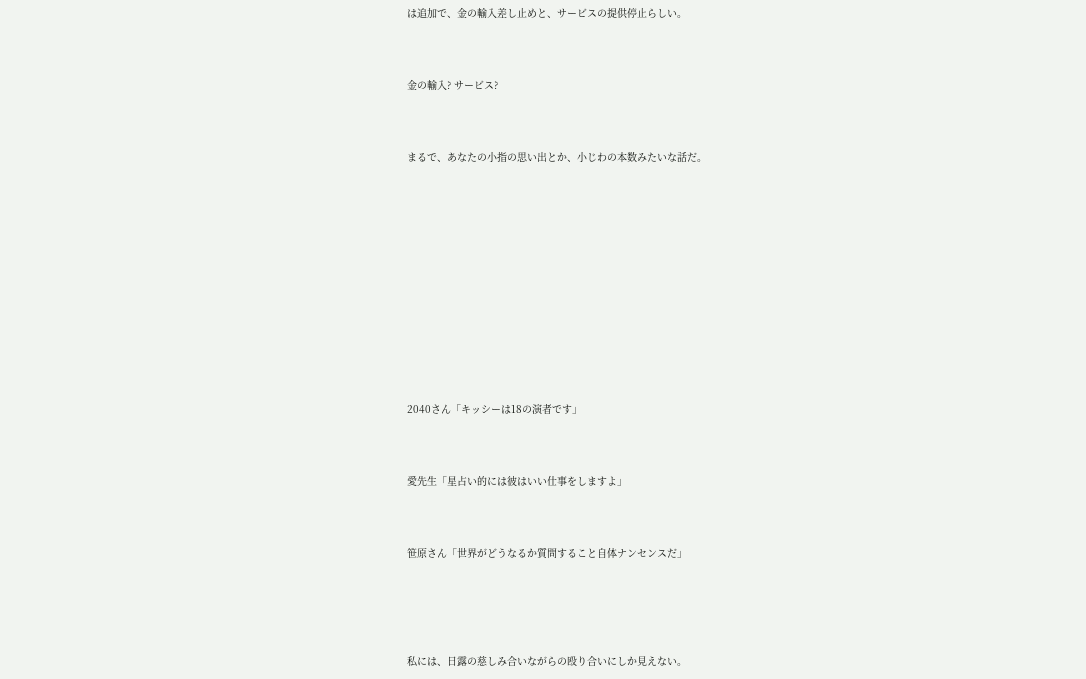は追加で、金の輸入差し止めと、サービスの提供停止らしい。



金の輸入? サービス?



まるで、あなたの小指の思い出とか、小じわの本数みたいな話だ。













2040さん「キッシーは18の演者です」



愛先生「星占い的には彼はいい仕事をしますよ」



笹原さん「世界がどうなるか質問すること自体ナンセンスだ」





私には、日露の慈しみ合いながらの殴り合いにしか見えない。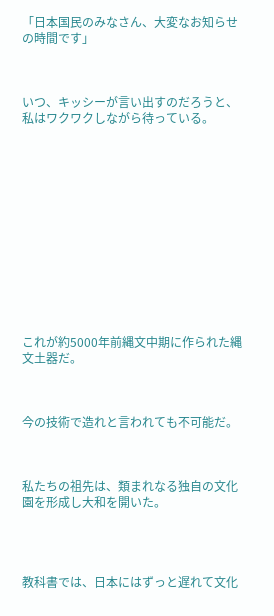「日本国民のみなさん、大変なお知らせの時間です」



いつ、キッシーが言い出すのだろうと、私はワクワクしながら待っている。













これが約5000年前縄文中期に作られた縄文土器だ。



今の技術で造れと言われても不可能だ。



私たちの祖先は、類まれなる独自の文化園を形成し大和を開いた。




教科書では、日本にはずっと遅れて文化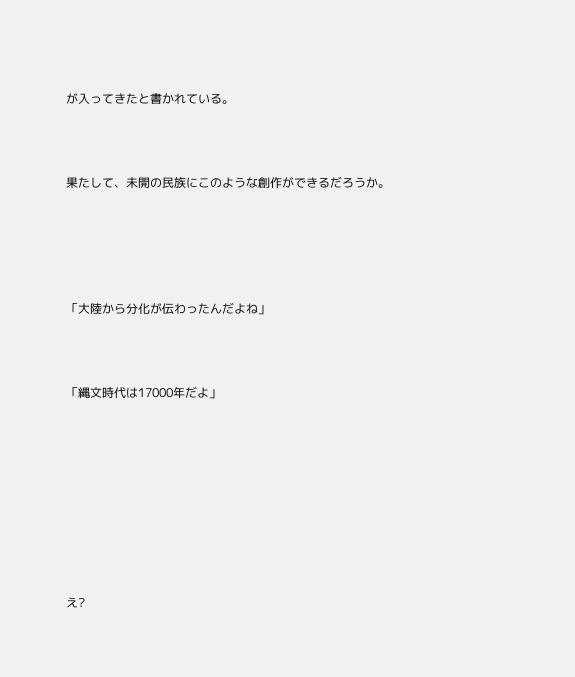が入ってきたと書かれている。



果たして、未開の民族にこのような創作ができるだろうか。





「大陸から分化が伝わったんだよね」



「縄文時代は17000年だよ」









え?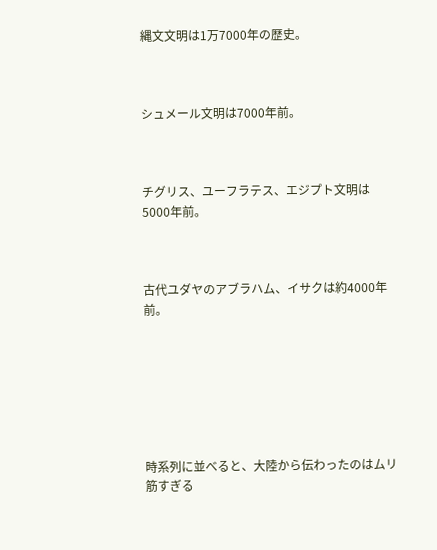縄文文明は1万7000年の歴史。



シュメール文明は7000年前。



チグリス、ユーフラテス、エジプト文明は5000年前。



古代ユダヤのアブラハム、イサクは約4000年前。







時系列に並べると、大陸から伝わったのはムリ筋すぎる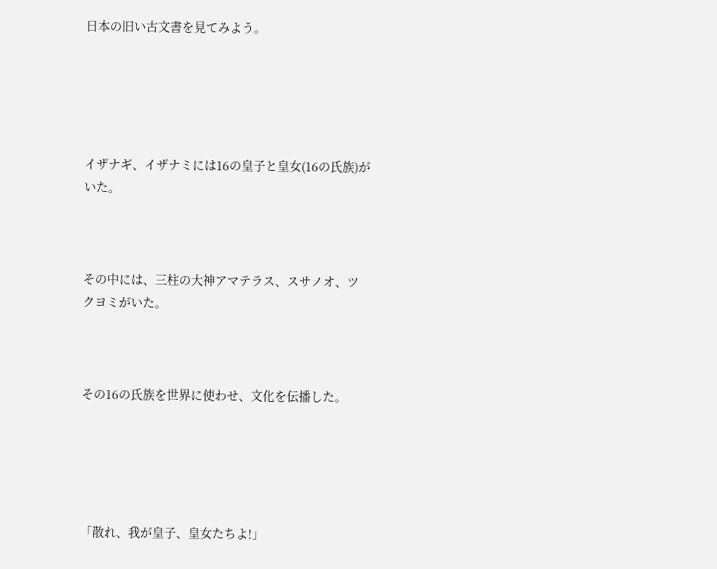日本の旧い古文書を見てみよう。





イザナギ、イザナミには16の皇子と皇女(16の氏族)がいた。



その中には、三柱の大神アマテラス、スサノオ、ツクヨミがいた。



その16の氏族を世界に使わせ、文化を伝播した。





「散れ、我が皇子、皇女たちよ!」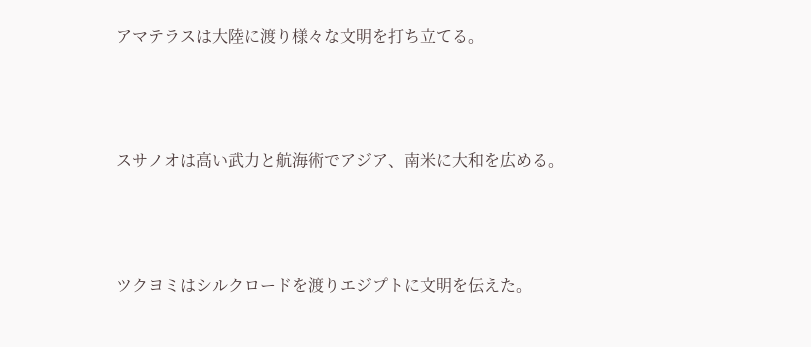アマテラスは大陸に渡り様々な文明を打ち立てる。



スサノオは高い武力と航海術でアジア、南米に大和を広める。



ツクヨミはシルクロードを渡りエジプトに文明を伝えた。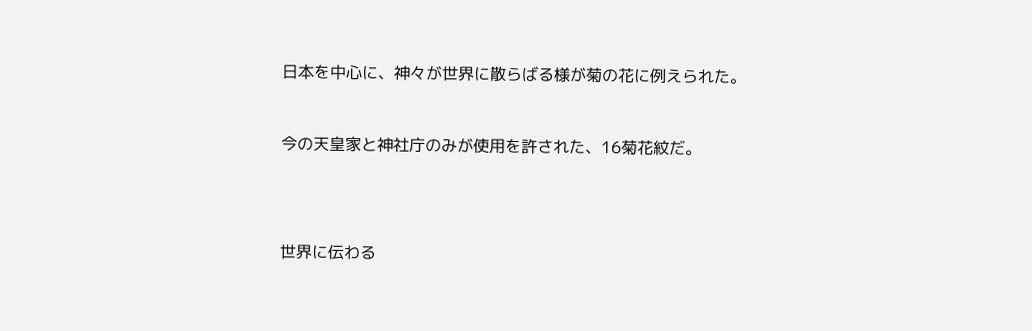日本を中心に、神々が世界に散らばる様が菊の花に例えられた。



今の天皇家と神社庁のみが使用を許された、16菊花紋だ。





世界に伝わる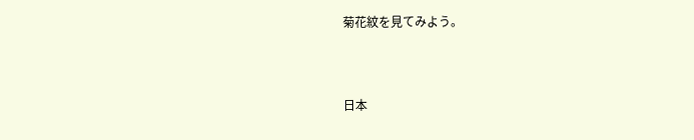菊花紋を見てみよう。



日本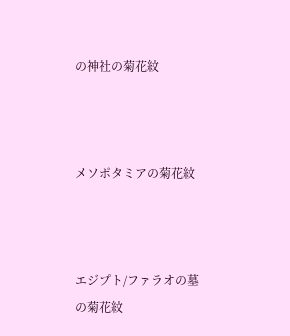の神社の菊花紋



メソポタミアの菊花紋



エジプト/ファラオの墓の菊花紋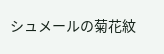シュメールの菊花紋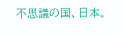不思議の国、日本。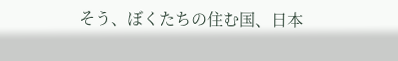そう、ぼくたちの住む国、日本